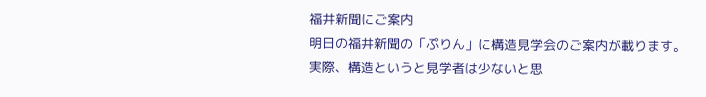福井新聞にご案内
明日の福井新聞の「ぷりん」に構造見学会のご案内が載ります。
実際、構造というと見学者は少ないと思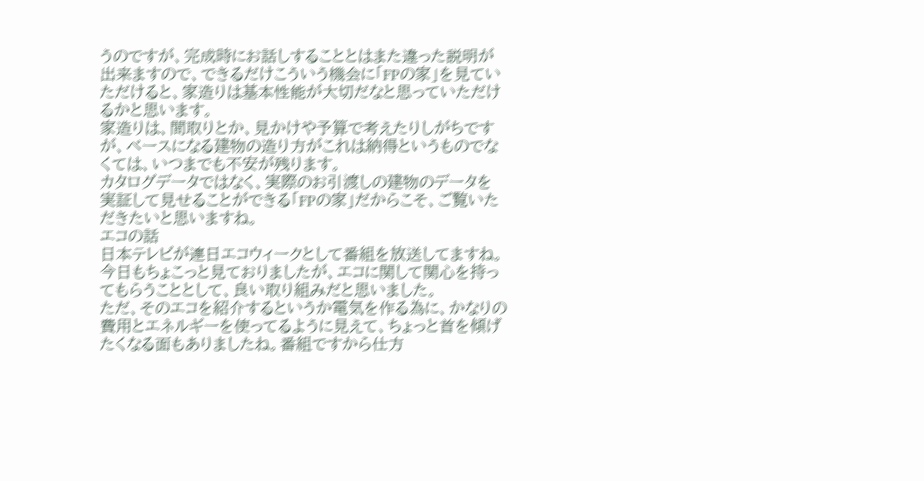うのですが、完成時にお話しすることとはまた違った説明が出来ますので、できるだけこういう機会に「FPの家」を見ていただけると、家造りは基本性能が大切だなと思っていただけるかと思います。
家造りは、間取りとか、見かけや予算で考えたりしがちですが、ベースになる建物の造り方がこれは納得というものでなくては、いつまでも不安が残ります。
カタログデータではなく、実際のお引渡しの建物のデータを実証して見せることができる「FPの家」だからこそ、ご覧いただきたいと思いますね。
エコの話
日本テレビが連日エコウィークとして番組を放送してますね。
今日もちょこっと見ておりましたが、エコに関して関心を持ってもらうこととして、良い取り組みだと思いました。
ただ、そのエコを紹介するというか電気を作る為に、かなりの費用とエネルギーを使ってるように見えて、ちょっと首を傾げたくなる面もありましたね。番組ですから仕方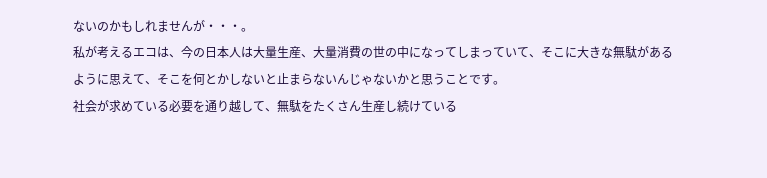ないのかもしれませんが・・・。
私が考えるエコは、今の日本人は大量生産、大量消費の世の中になってしまっていて、そこに大きな無駄があるように思えて、そこを何とかしないと止まらないんじゃないかと思うことです。
社会が求めている必要を通り越して、無駄をたくさん生産し続けている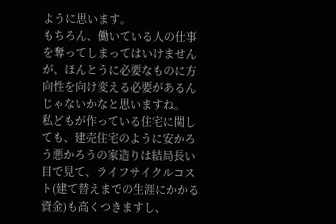ように思います。
もちろん、働いている人の仕事を奪ってしまってはいけませんが、ほんとうに必要なものに方向性を向け変える必要があるんじゃないかなと思いますね。
私どもが作っている住宅に関しても、建売住宅のように安かろう悪かろうの家造りは結局長い目で見て、ライフサイクルコスト(建て替えまでの生涯にかかる資金)も高くつきますし、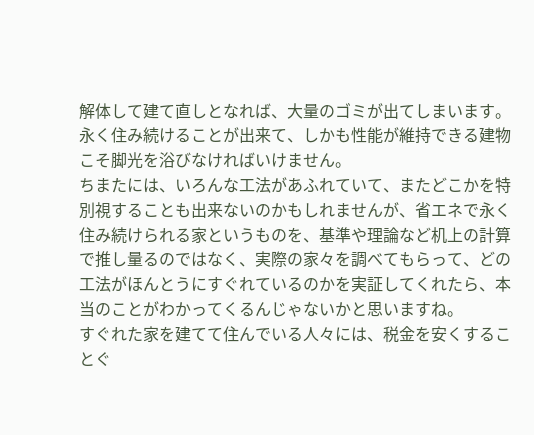解体して建て直しとなれば、大量のゴミが出てしまいます。
永く住み続けることが出来て、しかも性能が維持できる建物こそ脚光を浴びなければいけません。
ちまたには、いろんな工法があふれていて、またどこかを特別視することも出来ないのかもしれませんが、省エネで永く住み続けられる家というものを、基準や理論など机上の計算で推し量るのではなく、実際の家々を調べてもらって、どの工法がほんとうにすぐれているのかを実証してくれたら、本当のことがわかってくるんじゃないかと思いますね。
すぐれた家を建てて住んでいる人々には、税金を安くすることぐ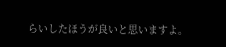らいしたほうが良いと思いますよ。